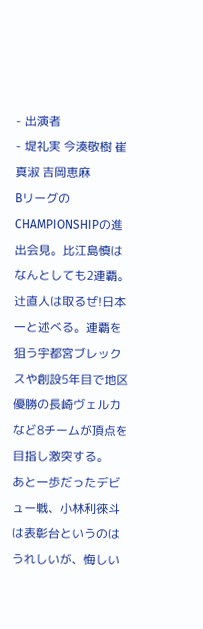- 出演者
- 堤礼実 今湊敬樹 崔真淑 吉岡恵麻
BリーグのCHAMPIONSHIPの進出会見。比江島慎はなんとしても2連覇。辻直人は取るぜ!日本一と述べる。連覇を狙う宇都宮ブレックスや創設5年目で地区優勝の長崎ヴェルカなど8チームが頂点を目指し激突する。
あと一歩だったデビュー戦、小林利徠斗は表彰台というのはうれしいが、悔しい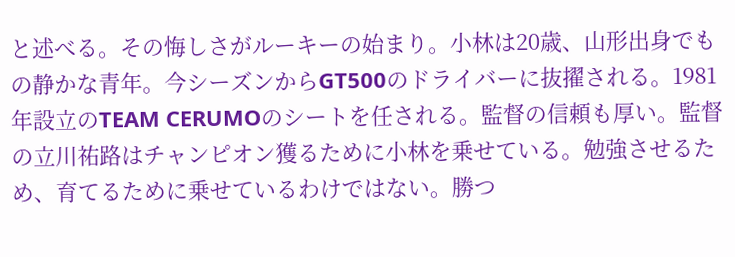と述べる。その悔しさがルーキーの始まり。小林は20歳、山形出身でもの静かな青年。今シーズンからGT500のドライバーに抜擢される。1981年設立のTEAM CERUMOのシートを任される。監督の信頼も厚い。監督の立川祐路はチャンピオン獲るために小林を乗せている。勉強させるため、育てるために乗せているわけではない。勝つ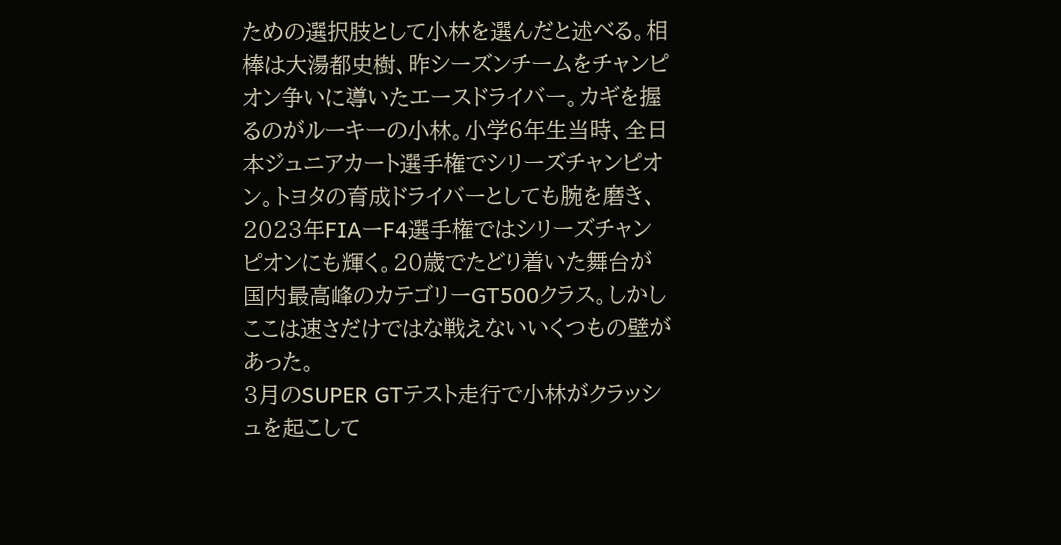ための選択肢として小林を選んだと述べる。相棒は大湯都史樹、昨シーズンチームをチャンピオン争いに導いたエースドライバー。カギを握るのがルーキーの小林。小学6年生当時、全日本ジュニアカート選手権でシリーズチャンピオン。トヨタの育成ドライバーとしても腕を磨き、2023年FIAーF4選手権ではシリーズチャンピオンにも輝く。20歳でたどり着いた舞台が国内最高峰のカテゴリーGT500クラス。しかしここは速さだけではな戦えないいくつもの壁があった。
3月のSUPER GTテスト走行で小林がクラッシュを起こして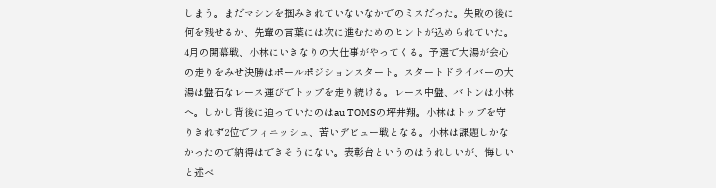しまう。まだマシンを掴みきれていないなかでのミスだった。失敗の後に何を残せるか、先輩の言葉には次に進むためのヒントが込められていた。4月の開幕戦、小林にいきなりの大仕事がやってくる。予選で大湯が会心の走りをみせ決勝はポールポジションスタート。スタートドライバーの大湯は盤石なレース運びでトップを走り続ける。レース中盤、バトンは小林へ。しかし背後に迫っていたのはau TOMSの坪井翔。小林はトップを守りきれず2位でフィニッシュ、苦いデビュー戦となる。小林は課題しかなかったので納得はできそうにない。表彰台というのはうれしいが、悔しいと述べ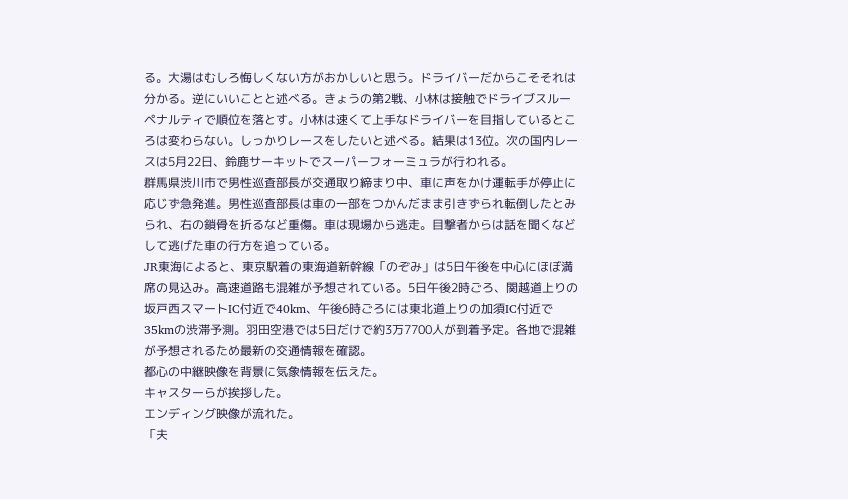る。大湯はむしろ悔しくない方がおかしいと思う。ドライバーだからこそそれは分かる。逆にいいことと述べる。きょうの第2戦、小林は接触でドライブスルーペナルティで順位を落とす。小林は速くて上手なドライバーを目指しているところは変わらない。しっかりレースをしたいと述べる。結果は13位。次の国内レースは5月22日、鈴鹿サーキットでスーパーフォーミュラが行われる。
群馬県渋川市で男性巡査部長が交通取り締まり中、車に声をかけ運転手が停止に応じず急発進。男性巡査部長は車の一部をつかんだまま引きずられ転倒したとみられ、右の鎖骨を折るなど重傷。車は現場から逃走。目撃者からは話を聞くなどして逃げた車の行方を追っている。
JR東海によると、東京駅着の東海道新幹線「のぞみ」は5日午後を中心にほぼ満席の見込み。高速道路も混雑が予想されている。5日午後2時ごろ、関越道上りの坂戸西スマートIC付近で40km、午後6時ごろには東北道上りの加須IC付近で35kmの渋滞予測。羽田空港では5日だけで約3万7700人が到着予定。各地で混雑が予想されるため最新の交通情報を確認。
都心の中継映像を背景に気象情報を伝えた。
キャスターらが挨拶した。
エンディング映像が流れた。
「夫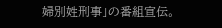婦別姓刑事」の番組宣伝。